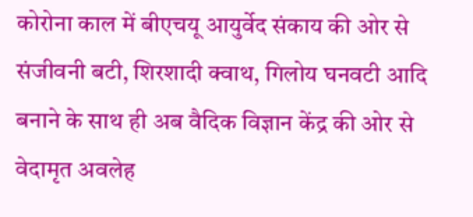कोरोना काल में बीएचयू आयुर्वेद संकाय की ओर से संजीवनी बटी, शिरशादी क्वाथ, गिलोय घनवटी आदि बनाने के साथ ही अब वैदिक विज्ञान केंद्र की ओर से वेदामृत अवलेह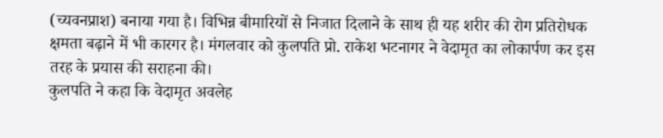(च्यवनप्राश) बनाया गया है। विभिन्न बीमारियों से निजात दिलाने के साथ ही यह शरीर की रोग प्रतिरोधक क्षमता बढ़ाने में भी कारगर है। मंगलवार को कुलपति प्रो. राकेश भटनागर ने वेदामृत का लोकार्पण कर इस तरह के प्रयास की सराहना की।
कुलपति ने कहा कि वेदामृत अवलेह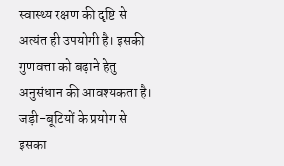स्वास्थ्य रक्षण की दृष्टि से अत्यंत ही उपयोगी है। इसकी गुणवत्ता को बढ़ाने हेतु अनुसंधान की आवश्यकता है। जड़ी-बूटियों के प्रयोग से इसका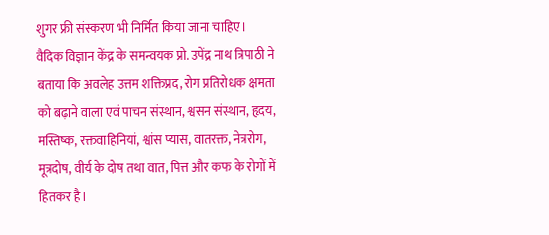शुगर फ्री संस्करण भी निर्मित किया जाना चाहिए।
वैदिक विज्ञान केंद्र के समन्वयक प्रो. उपेंद्र नाथ त्रिपाठी ने बताया कि अवलेह उत्तम शक्तिप्रद, रोग प्रतिरोधक क्षमता को बढ़ाने वाला एवं पाचन संस्थान, श्वसन संस्थान, हृदय, मस्तिष्क, रक्तवाहिनियां, श्वांस प्यास, वातरक्त, नेत्ररोग, मूत्रदोष, वीर्य के दोष तथा वात, पित्त और कफ के रोगों में हितकर है।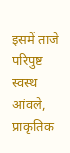इसमें ताजे परिपुष्ट स्वस्थ आंवले, प्राकृतिक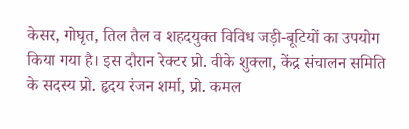केसर, गोघृत, तिल तैल व शहदयुक्त विविध जड़ी-बूटियों का उपयोग किया गया है। इस दौरान रेक्टर प्रो. वीके शुक्ला, केंद्र संचालन समिति के सदस्य प्रो. हृदय रंजन शर्मा, प्रो. कमल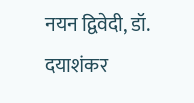नयन द्विवेदी, डॉ. दयाशंकर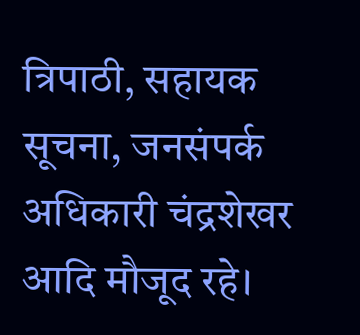त्रिपाठी, सहायक सूचना, जनसंपर्क अधिकारी चंद्रशेखर आदि मौजूद रहे।